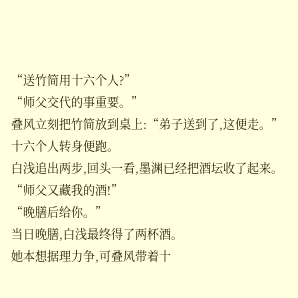“送竹简用十六个人?”
“师父交代的事重要。”
叠风立刻把竹简放到桌上:“弟子送到了,这便走。”
十六个人转身便跑。
白浅追出两步,回头一看,墨渊已经把酒坛收了起来。
“师父又藏我的酒!”
“晚膳后给你。”
当日晚膳,白浅最终得了两杯酒。
她本想据理力争,可叠风带着十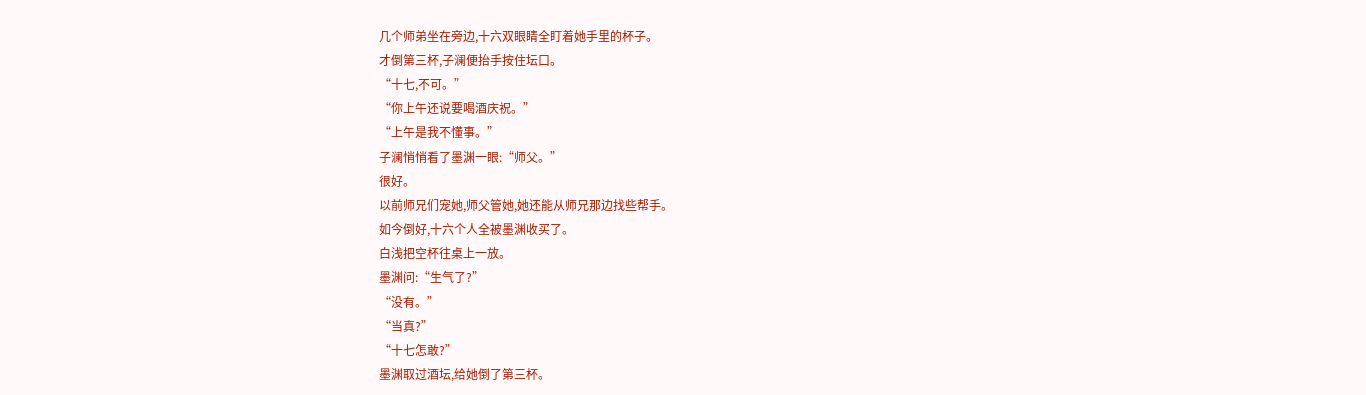几个师弟坐在旁边,十六双眼睛全盯着她手里的杯子。
才倒第三杯,子澜便抬手按住坛口。
“十七,不可。”
“你上午还说要喝酒庆祝。”
“上午是我不懂事。”
子澜悄悄看了墨渊一眼:“师父。”
很好。
以前师兄们宠她,师父管她,她还能从师兄那边找些帮手。
如今倒好,十六个人全被墨渊收买了。
白浅把空杯往桌上一放。
墨渊问:“生气了?”
“没有。”
“当真?”
“十七怎敢?”
墨渊取过酒坛,给她倒了第三杯。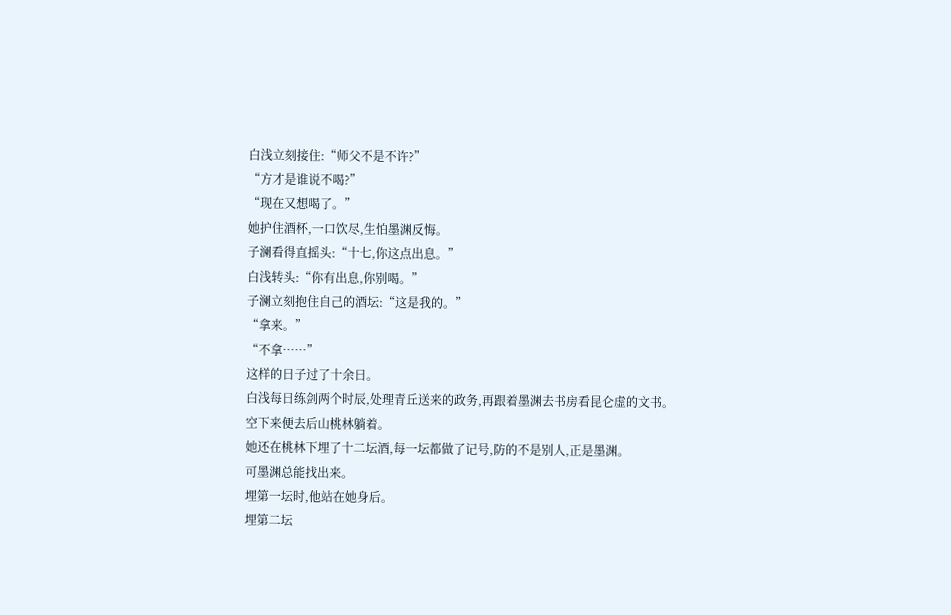白浅立刻接住:“师父不是不许?”
“方才是谁说不喝?”
“现在又想喝了。”
她护住酒杯,一口饮尽,生怕墨渊反悔。
子澜看得直摇头:“十七,你这点出息。”
白浅转头:“你有出息,你别喝。”
子澜立刻抱住自己的酒坛:“这是我的。”
“拿来。”
“不拿……”
这样的日子过了十余日。
白浅每日练剑两个时辰,处理青丘送来的政务,再跟着墨渊去书房看昆仑虚的文书。
空下来便去后山桃林躺着。
她还在桃林下埋了十二坛酒,每一坛都做了记号,防的不是别人,正是墨渊。
可墨渊总能找出来。
埋第一坛时,他站在她身后。
埋第二坛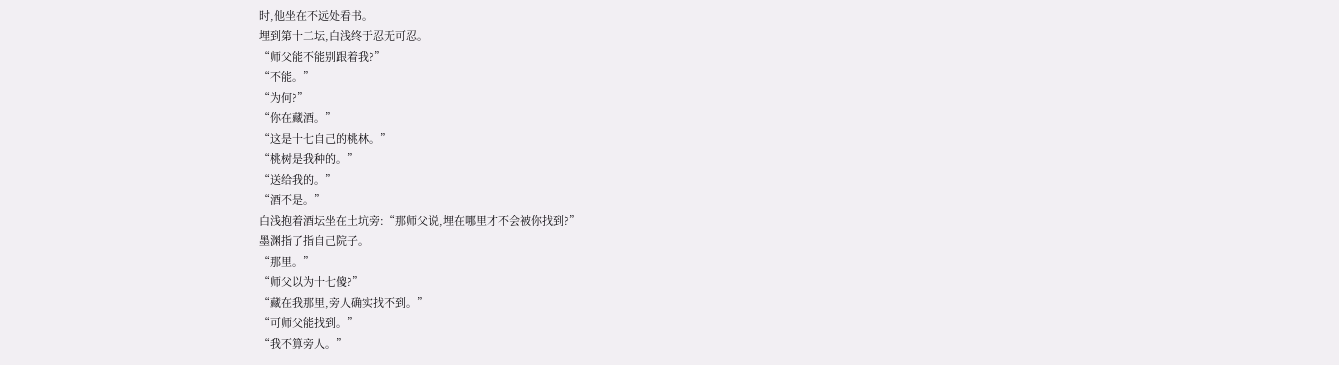时,他坐在不远处看书。
埋到第十二坛,白浅终于忍无可忍。
“师父能不能别跟着我?”
“不能。”
“为何?”
“你在藏酒。”
“这是十七自己的桃林。”
“桃树是我种的。”
“送给我的。”
“酒不是。”
白浅抱着酒坛坐在土坑旁:“那师父说,埋在哪里才不会被你找到?”
墨渊指了指自己院子。
“那里。”
“师父以为十七傻?”
“藏在我那里,旁人确实找不到。”
“可师父能找到。”
“我不算旁人。”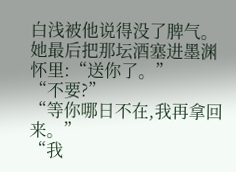白浅被他说得没了脾气。
她最后把那坛酒塞进墨渊怀里:“送你了。”
“不要?”
“等你哪日不在,我再拿回来。”
“我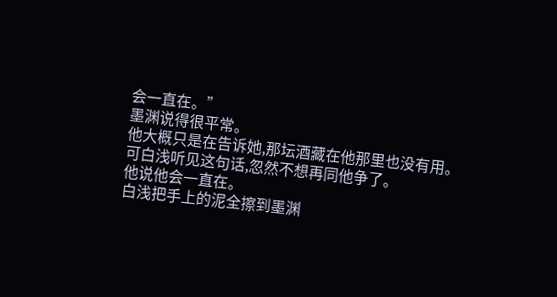会一直在。”
墨渊说得很平常。
他大概只是在告诉她,那坛酒藏在他那里也没有用。
可白浅听见这句话,忽然不想再同他争了。
他说他会一直在。
白浅把手上的泥全擦到墨渊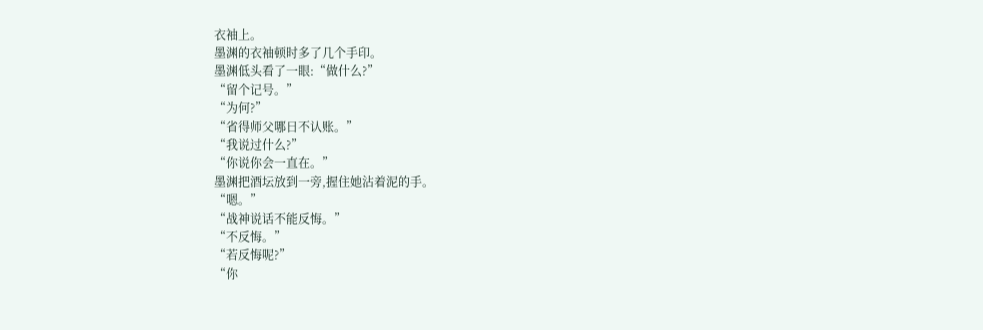衣袖上。
墨渊的衣袖顿时多了几个手印。
墨渊低头看了一眼:“做什么?”
“留个记号。”
“为何?”
“省得师父哪日不认账。”
“我说过什么?”
“你说你会一直在。”
墨渊把酒坛放到一旁,握住她沾着泥的手。
“嗯。”
“战神说话不能反悔。”
“不反悔。”
“若反悔呢?”
“你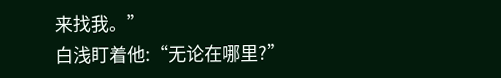来找我。”
白浅盯着他:“无论在哪里?”